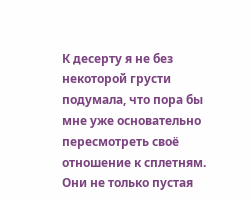К десерту я не без некоторой грусти подумала, что пора бы мне уже основательно пересмотреть своё отношение к сплетням. Они не только пустая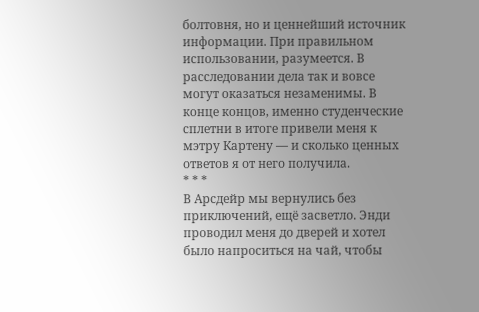болтовня, но и ценнейший источник информации. При правильном использовании, разумеется. В расследовании дела так и вовсе могут оказаться незаменимы. В конце концов, именно студенческие сплетни в итоге привели меня к мэтру Картену — и сколько ценных ответов я от него получила.
* * *
В Арсдейр мы вернулись без приключений, ещё засветло. Энди проводил меня до дверей и хотел было напроситься на чай, чтобы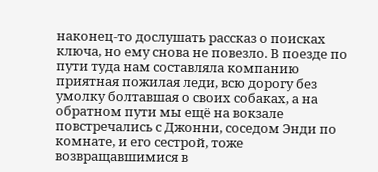наконец-то дослушать рассказ о поисках ключа, но ему снова не повезло. В поезде по пути туда нам составляла компанию приятная пожилая леди, всю дорогу без умолку болтавшая о своих собаках, а на обратном пути мы ещё на вокзале повстречались с Джонни, соседом Энди по комнате, и его сестрой, тоже возвращавшимися в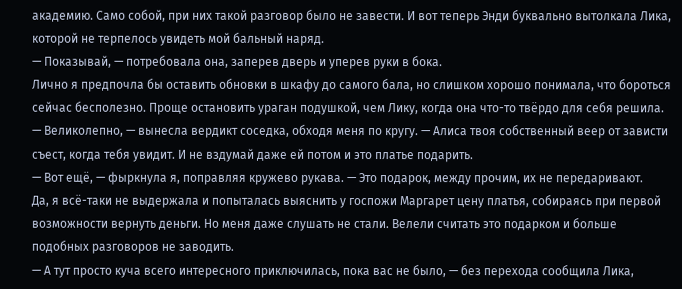академию. Само собой, при них такой разговор было не завести. И вот теперь Энди буквально вытолкала Лика, которой не терпелось увидеть мой бальный наряд.
— Показывай, — потребовала она, заперев дверь и уперев руки в бока.
Лично я предпочла бы оставить обновки в шкафу до самого бала, но слишком хорошо понимала, что бороться сейчас бесполезно. Проще остановить ураган подушкой, чем Лику, когда она что-то твёрдо для себя решила.
— Великолепно, — вынесла вердикт соседка, обходя меня по кругу. — Алиса твоя собственный веер от зависти съест, когда тебя увидит. И не вздумай даже ей потом и это платье подарить.
— Вот ещё, — фыркнула я, поправляя кружево рукава. — Это подарок, между прочим, их не передаривают.
Да, я всё-таки не выдержала и попыталась выяснить у госпожи Маргарет цену платья, собираясь при первой возможности вернуть деньги. Но меня даже слушать не стали. Велели считать это подарком и больше подобных разговоров не заводить.
— А тут просто куча всего интересного приключилась, пока вас не было, — без перехода сообщила Лика,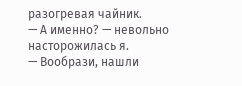разогревая чайник.
— А именно? — невольно насторожилась я.
— Вообрази, нашли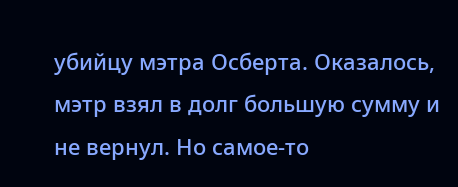убийцу мэтра Осберта. Оказалось, мэтр взял в долг большую сумму и не вернул. Но самое-то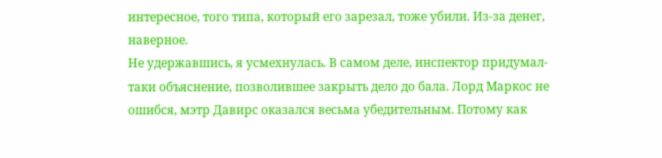интересное, того типа, который его зарезал, тоже убили. Из-за денег, наверное.
Не удержавшись, я усмехнулась. В самом деле, инспектор придумал-таки объяснение, позволившее закрыть дело до бала. Лорд Маркос не ошибся, мэтр Давирс оказался весьма убедительным. Потому как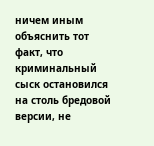ничем иным объяснить тот факт, что криминальный сыск остановился на столь бредовой версии, не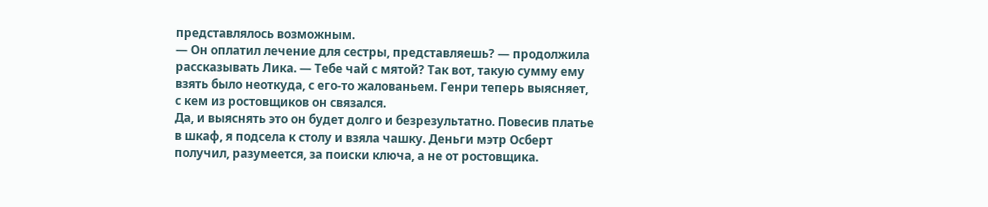представлялось возможным.
— Он оплатил лечение для сестры, представляешь? — продолжила рассказывать Лика. — Тебе чай с мятой? Так вот, такую сумму ему взять было неоткуда, с его-то жалованьем. Генри теперь выясняет, с кем из ростовщиков он связался.
Да, и выяснять это он будет долго и безрезультатно. Повесив платье в шкаф, я подсела к столу и взяла чашку. Деньги мэтр Осберт получил, разумеется, за поиски ключа, а не от ростовщика.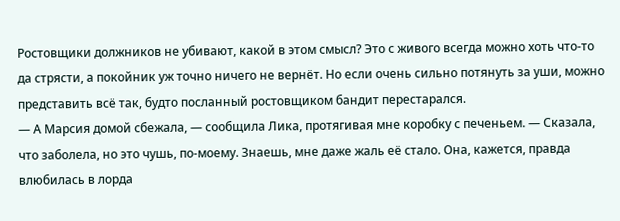Ростовщики должников не убивают, какой в этом смысл? Это с живого всегда можно хоть что-то да стрясти, а покойник уж точно ничего не вернёт. Но если очень сильно потянуть за уши, можно представить всё так, будто посланный ростовщиком бандит перестарался.
— А Марсия домой сбежала, — сообщила Лика, протягивая мне коробку с печеньем. — Сказала, что заболела, но это чушь, по-моему. Знаешь, мне даже жаль её стало. Она, кажется, правда влюбилась в лорда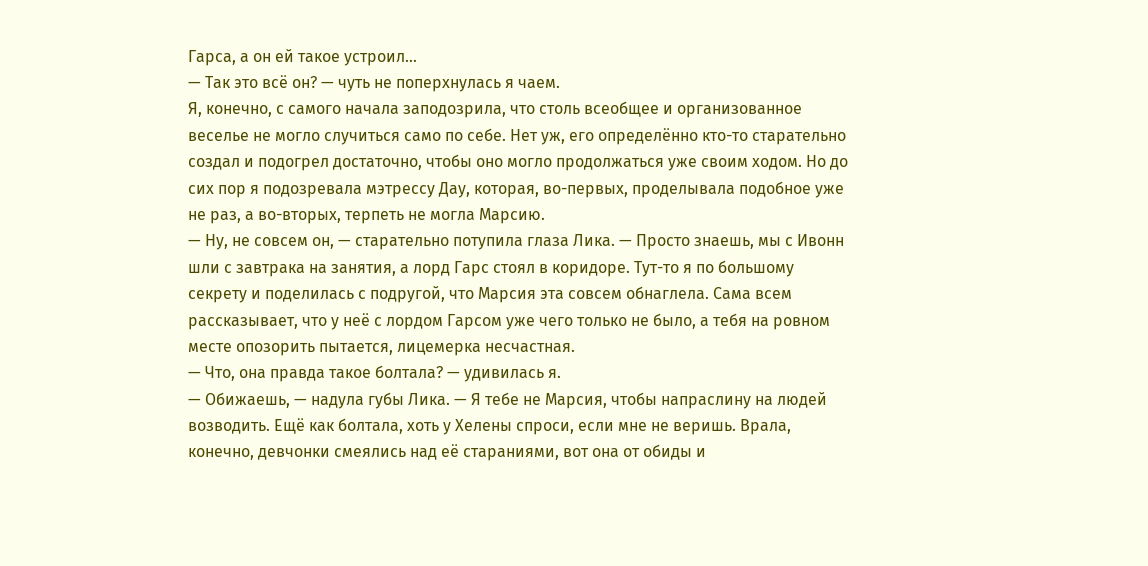Гарса, а он ей такое устроил…
— Так это всё он? — чуть не поперхнулась я чаем.
Я, конечно, с самого начала заподозрила, что столь всеобщее и организованное веселье не могло случиться само по себе. Нет уж, его определённо кто-то старательно создал и подогрел достаточно, чтобы оно могло продолжаться уже своим ходом. Но до сих пор я подозревала мэтрессу Дау, которая, во-первых, проделывала подобное уже не раз, а во-вторых, терпеть не могла Марсию.
— Ну, не совсем он, — старательно потупила глаза Лика. — Просто знаешь, мы с Ивонн шли с завтрака на занятия, а лорд Гарс стоял в коридоре. Тут-то я по большому секрету и поделилась с подругой, что Марсия эта совсем обнаглела. Сама всем рассказывает, что у неё с лордом Гарсом уже чего только не было, а тебя на ровном месте опозорить пытается, лицемерка несчастная.
— Что, она правда такое болтала? — удивилась я.
— Обижаешь, — надула губы Лика. — Я тебе не Марсия, чтобы напраслину на людей возводить. Ещё как болтала, хоть у Хелены спроси, если мне не веришь. Врала, конечно, девчонки смеялись над её стараниями, вот она от обиды и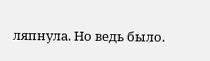ляпнула. Но ведь было.